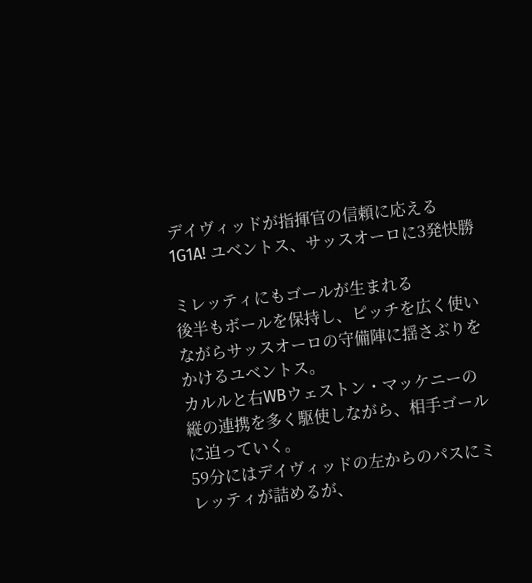デイヴィッドが指揮官の信頼に応える1G1A! ユベントス、サッスオーロに3発快勝

ミレッティにもゴールが生まれる
後半もボールを保持し、ピッチを広く使いながらサッスオーロの守備陣に揺さぶりをかけるユベントス。
カルルと右WBウェストン・マッケニーの縦の連携を多く駆使しながら、相手ゴールに迫っていく。
59分にはデイヴィッドの左からのパスにミレッティが詰めるが、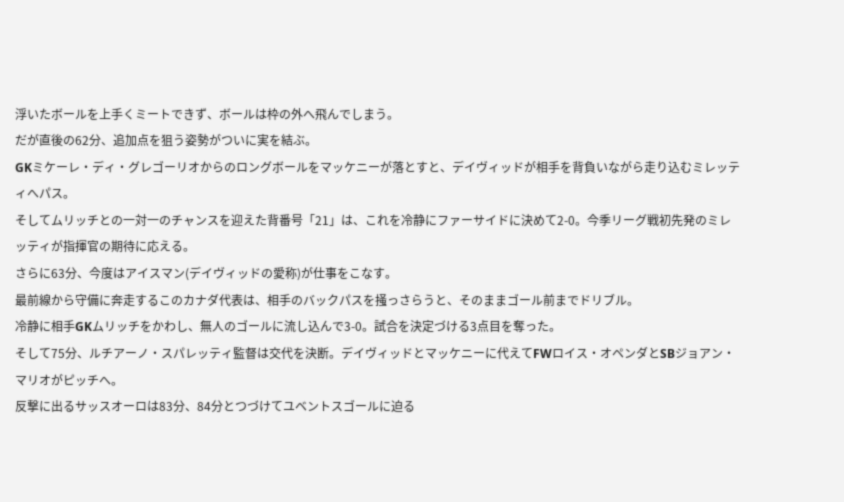浮いたボールを上手くミートできず、ボールは枠の外へ飛んでしまう。
だが直後の62分、追加点を狙う姿勢がついに実を結ぶ。
GKミケーレ・ディ・グレゴーリオからのロングボールをマッケニーが落とすと、デイヴィッドが相手を背負いながら走り込むミレッティへパス。
そしてムリッチとの一対一のチャンスを迎えた背番号「21」は、これを冷静にファーサイドに決めて2-0。今季リーグ戦初先発のミレッティが指揮官の期待に応える。
さらに63分、今度はアイスマン(デイヴィッドの愛称)が仕事をこなす。
最前線から守備に奔走するこのカナダ代表は、相手のバックパスを掻っさらうと、そのままゴール前までドリブル。
冷静に相手GKムリッチをかわし、無人のゴールに流し込んで3-0。試合を決定づける3点目を奪った。
そして75分、ルチアーノ・スパレッティ監督は交代を決断。デイヴィッドとマッケニーに代えてFWロイス・オペンダとSBジョアン・マリオがピッチへ。
反撃に出るサッスオーロは83分、84分とつづけてユベントスゴールに迫る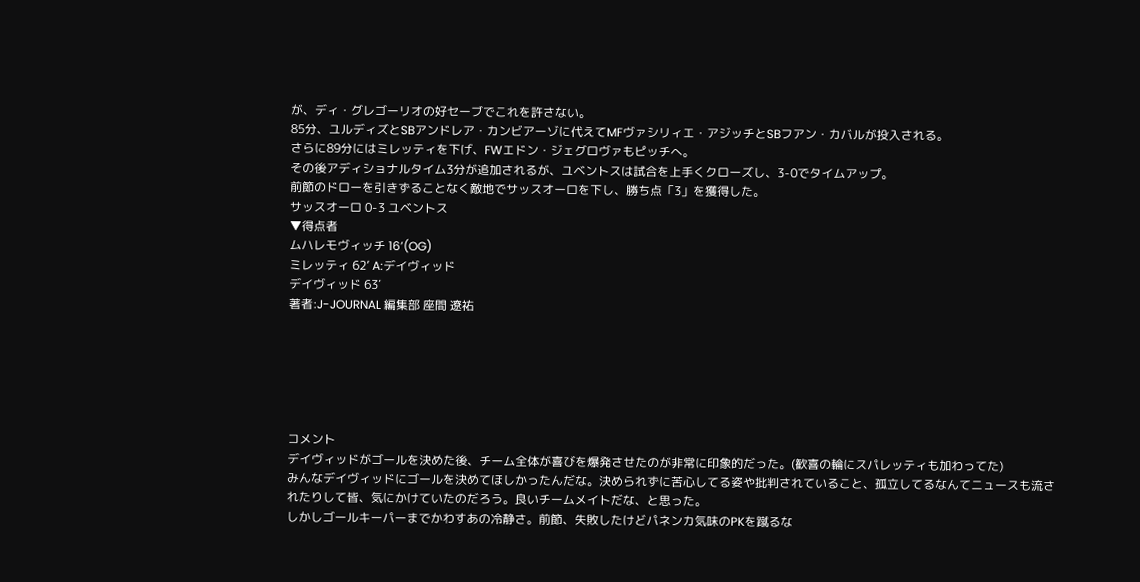が、ディ・グレゴーリオの好セーブでこれを許さない。
85分、ユルディズとSBアンドレア・カンビアーゾに代えてMFヴァシリィエ・アジッチとSBフアン・カバルが投入される。
さらに89分にはミレッティを下げ、FWエドン・ジェグロヴァもピッチへ。
その後アディショナルタイム3分が追加されるが、ユベントスは試合を上手くクローズし、3-0でタイムアップ。
前節のドローを引きずることなく敵地でサッスオーロを下し、勝ち点「3」を獲得した。
サッスオーロ 0-3 ユベントス
▼得点者
ムハレモヴィッチ 16’(OG)
ミレッティ 62’ A:デイヴィッド
デイヴィッド 63′
著者:J-JOURNAL 編集部 座間 遼祐






コメント
デイヴィッドがゴールを決めた後、チーム全体が喜びを爆発させたのが非常に印象的だった。(歓喜の輪にスパレッティも加わってた)
みんなデイヴィッドにゴールを決めてほしかったんだな。決められずに苦心してる姿や批判されていること、孤立してるなんてニュースも流されたりして皆、気にかけていたのだろう。良いチームメイトだな、と思った。
しかしゴールキーパーまでかわすあの冷静さ。前節、失敗したけどパネンカ気味のPKを蹴るな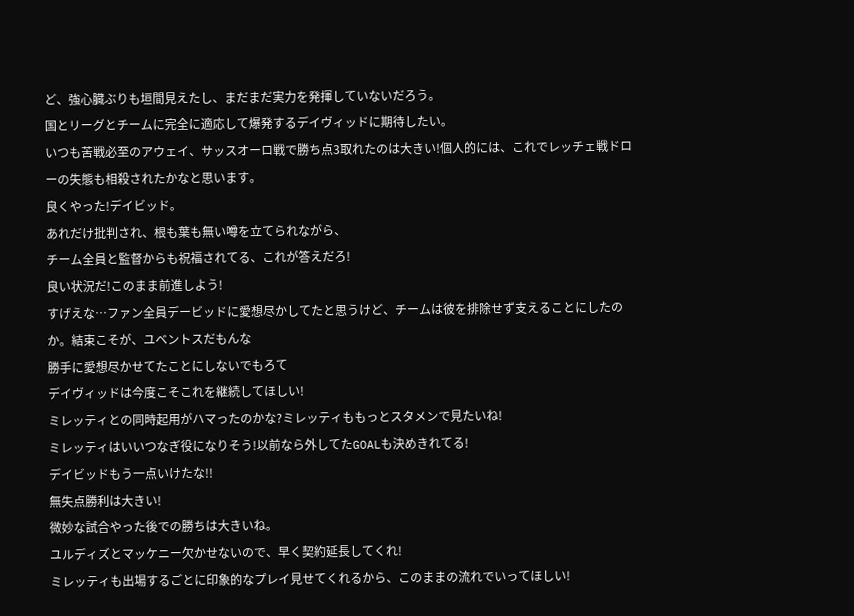ど、強心臓ぶりも垣間見えたし、まだまだ実力を発揮していないだろう。
国とリーグとチームに完全に適応して爆発するデイヴィッドに期待したい。
いつも苦戦必至のアウェイ、サッスオーロ戦で勝ち点3取れたのは大きい!個人的には、これでレッチェ戦ドローの失態も相殺されたかなと思います。
良くやった!デイビッド。
あれだけ批判され、根も葉も無い噂を立てられながら、
チーム全員と監督からも祝福されてる、これが答えだろ!
良い状況だ!このまま前進しよう!
すげえな…ファン全員デービッドに愛想尽かしてたと思うけど、チームは彼を排除せず支えることにしたのか。結束こそが、ユベントスだもんな
勝手に愛想尽かせてたことにしないでもろて
デイヴィッドは今度こそこれを継続してほしい!
ミレッティとの同時起用がハマったのかな?ミレッティももっとスタメンで見たいね!
ミレッティはいいつなぎ役になりそう!以前なら外してたGOALも決めきれてる!
デイビッドもう一点いけたな!!
無失点勝利は大きい!
微妙な試合やった後での勝ちは大きいね。
ユルディズとマッケニー欠かせないので、早く契約延長してくれ!
ミレッティも出場するごとに印象的なプレイ見せてくれるから、このままの流れでいってほしい!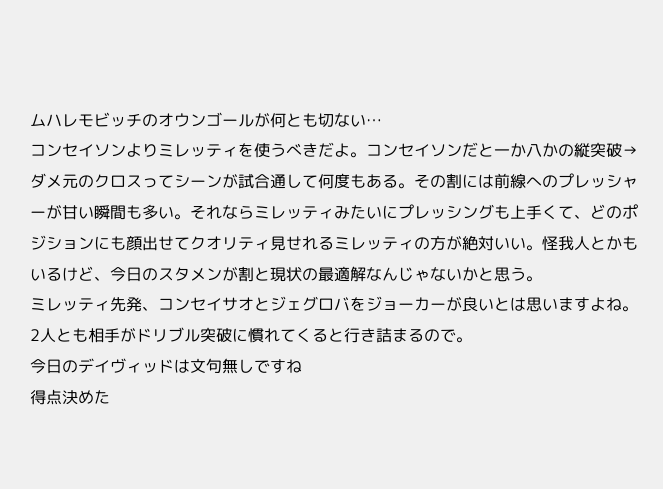ムハレモビッチのオウンゴールが何とも切ない…
コンセイソンよりミレッティを使うべきだよ。コンセイソンだと一か八かの縦突破→ダメ元のクロスってシーンが試合通して何度もある。その割には前線へのプレッシャーが甘い瞬間も多い。それならミレッティみたいにプレッシングも上手くて、どのポジションにも顔出せてクオリティ見せれるミレッティの方が絶対いい。怪我人とかもいるけど、今日のスタメンが割と現状の最適解なんじゃないかと思う。
ミレッティ先発、コンセイサオとジェグロバをジョーカーが良いとは思いますよね。
2人とも相手がドリブル突破に慣れてくると行き詰まるので。
今日のデイヴィッドは文句無しですね
得点決めた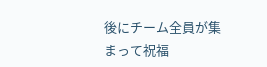後にチーム全員が集まって祝福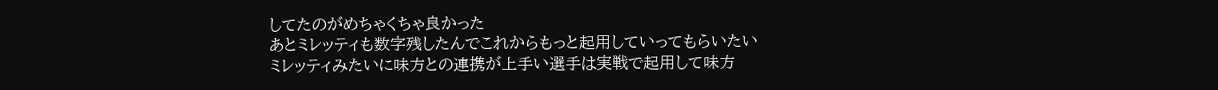してたのがめちゃくちゃ良かった
あとミレッティも数字残したんでこれからもっと起用していってもらいたい
ミレッティみたいに味方との連携が上手い選手は実戦で起用して味方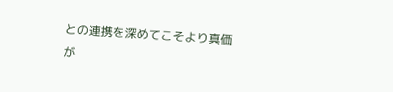との連携を深めてこそより真価が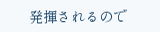発揮されるので